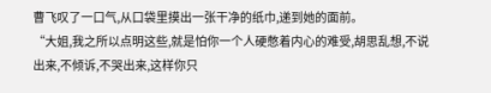曹飞叹了一口气,从口袋里摸出一张干净的纸巾,递到她的面前。
“大姐,我之所以点明这些,就是怕你一个人硬憋着内心的难受,胡思乱想,不说出来,不倾诉,不哭出来,这样你只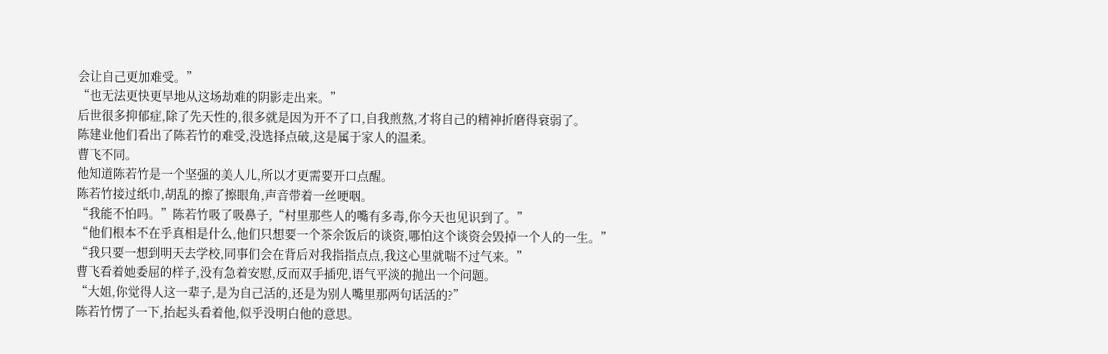会让自己更加难受。”
“也无法更快更早地从这场劫难的阴影走出来。”
后世很多抑郁症,除了先天性的,很多就是因为开不了口,自我煎熬,才将自己的精神折磨得衰弱了。
陈建业他们看出了陈若竹的难受,没选择点破,这是属于家人的温柔。
曹飞不同。
他知道陈若竹是一个坚强的美人儿,所以才更需要开口点醒。
陈若竹接过纸巾,胡乱的擦了擦眼角,声音带着一丝哽咽。
“我能不怕吗。”陈若竹吸了吸鼻子,“村里那些人的嘴有多毒,你今天也见识到了。”
“他们根本不在乎真相是什么,他们只想要一个茶余饭后的谈资,哪怕这个谈资会毁掉一个人的一生。”
“我只要一想到明天去学校,同事们会在背后对我指指点点,我这心里就喘不过气来。”
曹飞看着她委屈的样子,没有急着安慰,反而双手插兜,语气平淡的抛出一个问题。
“大姐,你觉得人这一辈子,是为自己活的,还是为别人嘴里那两句话活的?”
陈若竹愣了一下,抬起头看着他,似乎没明白他的意思。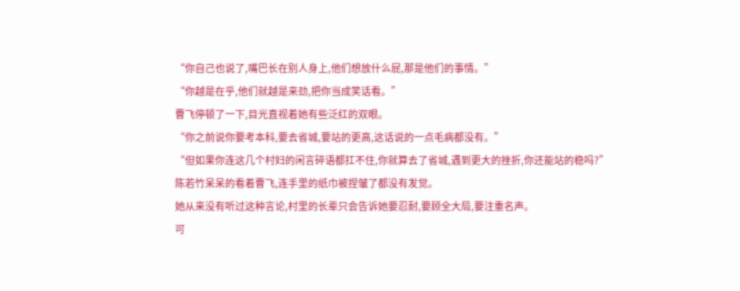“你自己也说了,嘴巴长在别人身上,他们想放什么屁,那是他们的事情。”
“你越是在乎,他们就越是来劲,把你当成笑话看。”
曹飞停顿了一下,目光直视着她有些泛红的双眼。
“你之前说你要考本科,要去省城,要站的更高,这话说的一点毛病都没有。”
“但如果你连这几个村妇的闲言碎语都扛不住,你就算去了省城,遇到更大的挫折,你还能站的稳吗?”
陈若竹呆呆的看着曹飞,连手里的纸巾被捏皱了都没有发觉。
她从来没有听过这种言论,村里的长辈只会告诉她要忍耐,要顾全大局,要注重名声。
可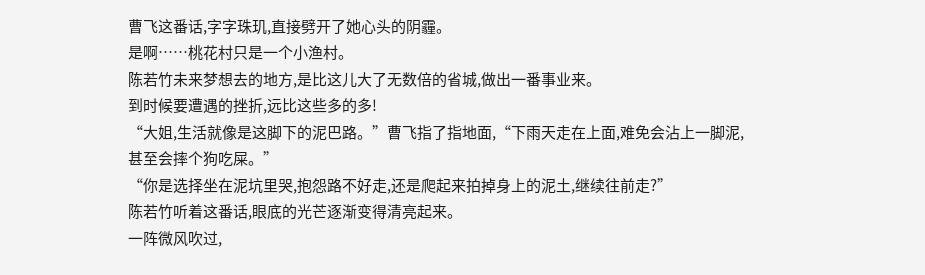曹飞这番话,字字珠玑,直接劈开了她心头的阴霾。
是啊……桃花村只是一个小渔村。
陈若竹未来梦想去的地方,是比这儿大了无数倍的省城,做出一番事业来。
到时候要遭遇的挫折,远比这些多的多!
“大姐,生活就像是这脚下的泥巴路。”曹飞指了指地面,“下雨天走在上面,难免会沾上一脚泥,甚至会摔个狗吃屎。”
“你是选择坐在泥坑里哭,抱怨路不好走,还是爬起来拍掉身上的泥土,继续往前走?”
陈若竹听着这番话,眼底的光芒逐渐变得清亮起来。
一阵微风吹过,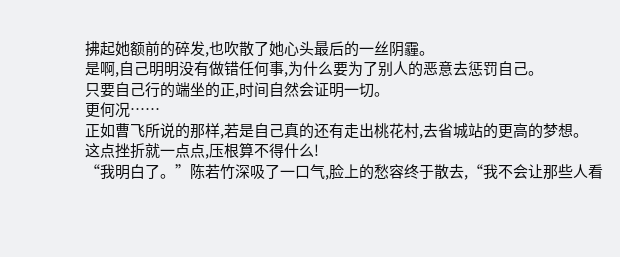拂起她额前的碎发,也吹散了她心头最后的一丝阴霾。
是啊,自己明明没有做错任何事,为什么要为了别人的恶意去惩罚自己。
只要自己行的端坐的正,时间自然会证明一切。
更何况……
正如曹飞所说的那样,若是自己真的还有走出桃花村,去省城站的更高的梦想。
这点挫折就一点点,压根算不得什么!
“我明白了。”陈若竹深吸了一口气,脸上的愁容终于散去,“我不会让那些人看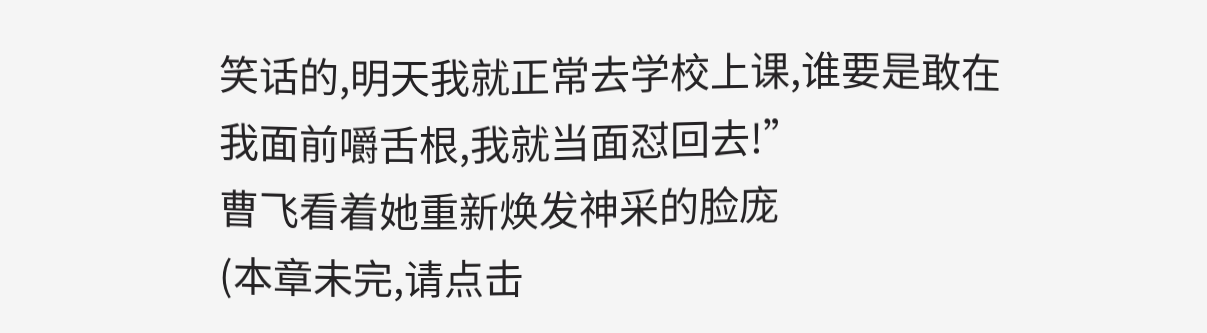笑话的,明天我就正常去学校上课,谁要是敢在我面前嚼舌根,我就当面怼回去!”
曹飞看着她重新焕发神采的脸庞
(本章未完,请点击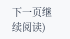下一页继续阅读)